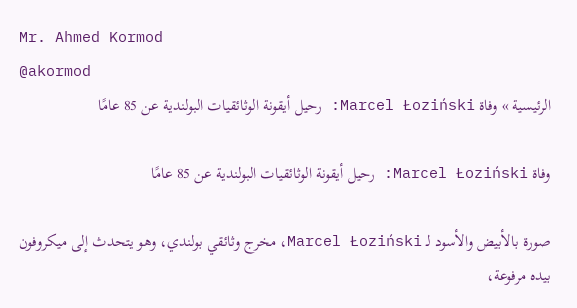Mr. Ahmed Kormod
@akormod
الرئيسية » وفاة Marcel Łoziński: رحيل أيقونة الوثائقيات البولندية عن 85 عامًا

وفاة Marcel Łoziński: رحيل أيقونة الوثائقيات البولندية عن 85 عامًا

صورة بالأبيض والأسود لـ Marcel Łoziński، مخرج وثائقي بولندي، وهو يتحدث إلى ميكروفون بيده مرفوعة،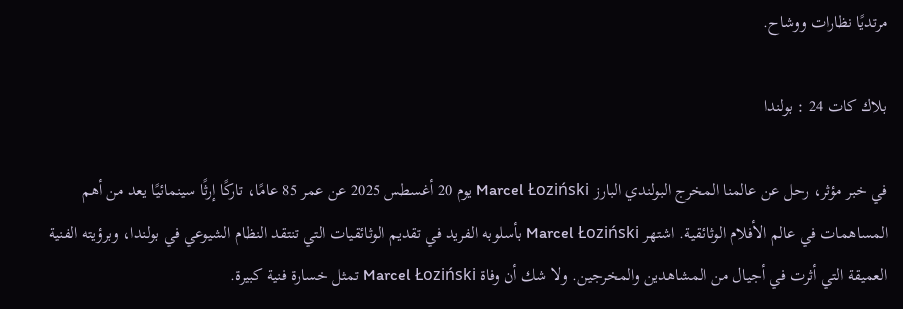مرتديًا نظارات ووشاح.

بلاك كات 24 : بولندا

في خبر مؤثر، رحل عن عالمنا المخرج البولندي البارز Marcel Łoziński يوم 20 أغسطس 2025 عن عمر 85 عامًا، تاركًا إرثًا سينمائيًا يعد من أهم المساهمات في عالم الأفلام الوثائقية. اشتهر Marcel Łoziński بأسلوبه الفريد في تقديم الوثائقيات التي تنتقد النظام الشيوعي في بولندا، وبرؤيته الفنية العميقة التي أثرت في أجيال من المشاهدين والمخرجين. ولا شك أن وفاة Marcel Łoziński تمثل خسارة فنية كبيرة.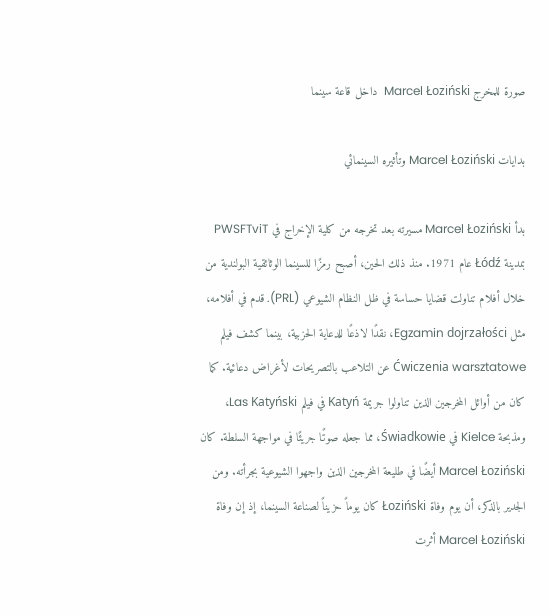صورة للمخرج Marcel Łoziński  داخل قاعة سينما

بدايات Marcel Łoziński وتأثيره السينمائي

بدأ Marcel Łoziński مسيرته بعد تخرجه من كلية الإخراج في PWSFTviT بمدينة Łódź عام 1971. منذ ذلك الحين، أصبح رمزًا للسينما الوثائقية البولندية من خلال أفلام تناولت قضايا حساسة في ظل النظام الشيوعي (PRL). قدم في أفلامه، مثل Egzamin dojrzałości، نقدًا لاذعًا للدعاية الحزبية، بينما كشف فيلم Ćwiczenia warsztatowe عن التلاعب بالتصريحات لأغراض دعائية. كما كان من أوائل المخرجين الذين تناولوا جريمة Katyń في فيلم Las Katyński، ومذبحة Kielce في Świadkowie، مما جعله صوتًا جريئًا في مواجهة السلطة. كان Marcel Łoziński أيضًا في طليعة المخرجين الذين واجهوا الشيوعية بجرأته. ومن الجدير بالذكر، أن يوم وفاة Łoziński كان يوماً حزيناً لصناعة السينما، إذ إن وفاة Marcel Łoziński أثرت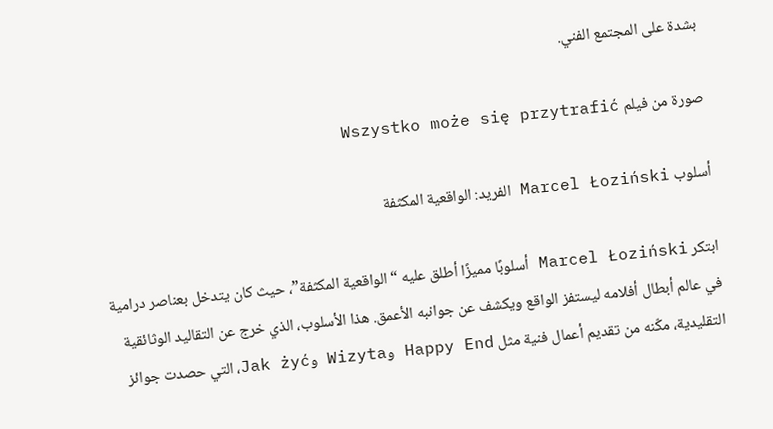بشدة على المجتمع الفني.

صورة من فيلم Wszystko może się przytrafić

أسلوب Marcel Łoziński الفريد: الواقعية المكثفة

ابتكر Marcel Łoziński أسلوبًا مميزًا أطلق عليه “الواقعية المكثفة”، حيث كان يتدخل بعناصر درامية في عالم أبطال أفلامه ليستفز الواقع ويكشف عن جوانبه الأعمق. هذا الأسلوب، الذي خرج عن التقاليد الوثائقية التقليدية، مكّنه من تقديم أعمال فنية مثل Happy End وWizyta وJak żyć، التي حصدت جوائز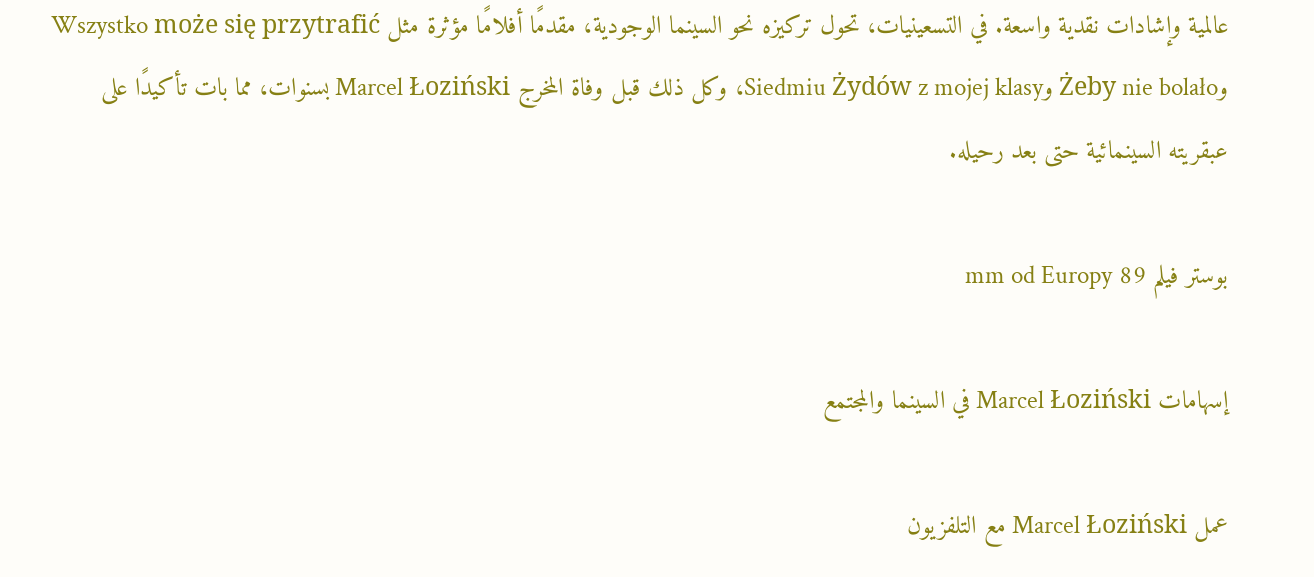عالمية وإشادات نقدية واسعة. في التسعينيات، تحول تركيزه نحو السينما الوجودية، مقدمًا أفلامًا مؤثرة مثل Wszystko może się przytrafić وŻeby nie bolało وSiedmiu Żydów z mojej klasy، وكل ذلك قبل وفاة المخرج Marcel Łoziński بسنوات، مما بات تأكيدًا على عبقريته السينمائية حتى بعد رحيله.

بوستر فيلم 89 mm od Europy

إسهامات Marcel Łoziński في السينما والمجتمع

عمل Marcel Łoziński مع التلفزيون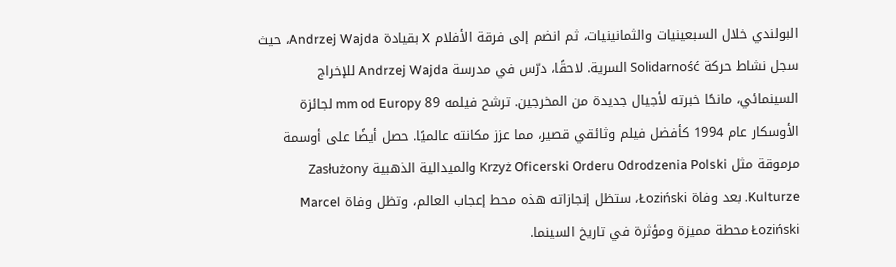البولندي خلال السبعينيات والثمانينيات، ثم انضم إلى فرقة الأفلام X بقيادة Andrzej Wajda، حيث سجل نشاط حركة Solidarność السرية. لاحقًا، درّس في مدرسة Andrzej Wajda للإخراج السينمائي، مانحًا خبرته لأجيال جديدة من المخرجين. ترشح فيلمه 89 mm od Europy لجائزة الأوسكار عام 1994 كأفضل فيلم وثائقي قصير، مما عزز مكانته عالميًا. حصل أيضًا على أوسمة مرموقة مثل Krzyż Oficerski Orderu Odrodzenia Polski والميدالية الذهبية Zasłużony Kulturze. بعد وفاة Łoziński، ستظل إنجازاته هذه محط إعجاب العالم، وتظل وفاة Marcel Łoziński محطة مميزة ومؤثرة في تاريخ السينما.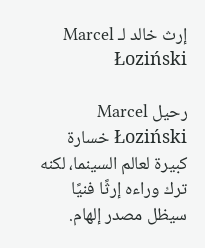إرث خالد لـ Marcel Łoziński

رحيل Marcel Łoziński خسارة كبيرة لعالم السينما، لكنه ترك وراءه إرثًا فنيًا سيظل مصدر إلهام.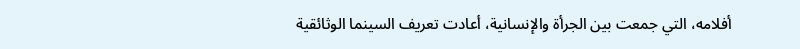أفلامه، التي جمعت بين الجرأة والإنسانية، أعادت تعريف السينما الوثائقية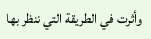وأثرت في الطريقة التي ننظر بها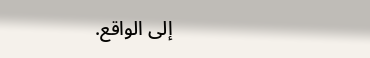إلى الواقع.